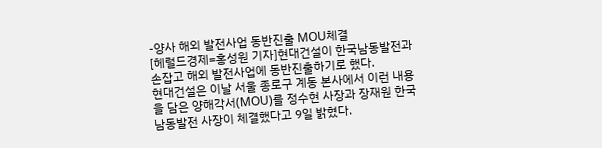-양사 해외 발전사업 동반진출 MOU체결
[헤럴드경제=홍성원 기자]현대건설이 한국남동발전과 손잡고 해외 발전사업에 동반진출하기로 했다.
현대건설은 이날 서울 종로구 계동 본사에서 이런 내용을 담은 양해각서(MOU)를 정수현 사장과 장재원 한국남동발전 사장이 체결했다고 9일 밝혔다.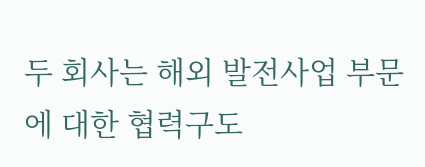두 회사는 해외 발전사업 부문에 대한 협력구도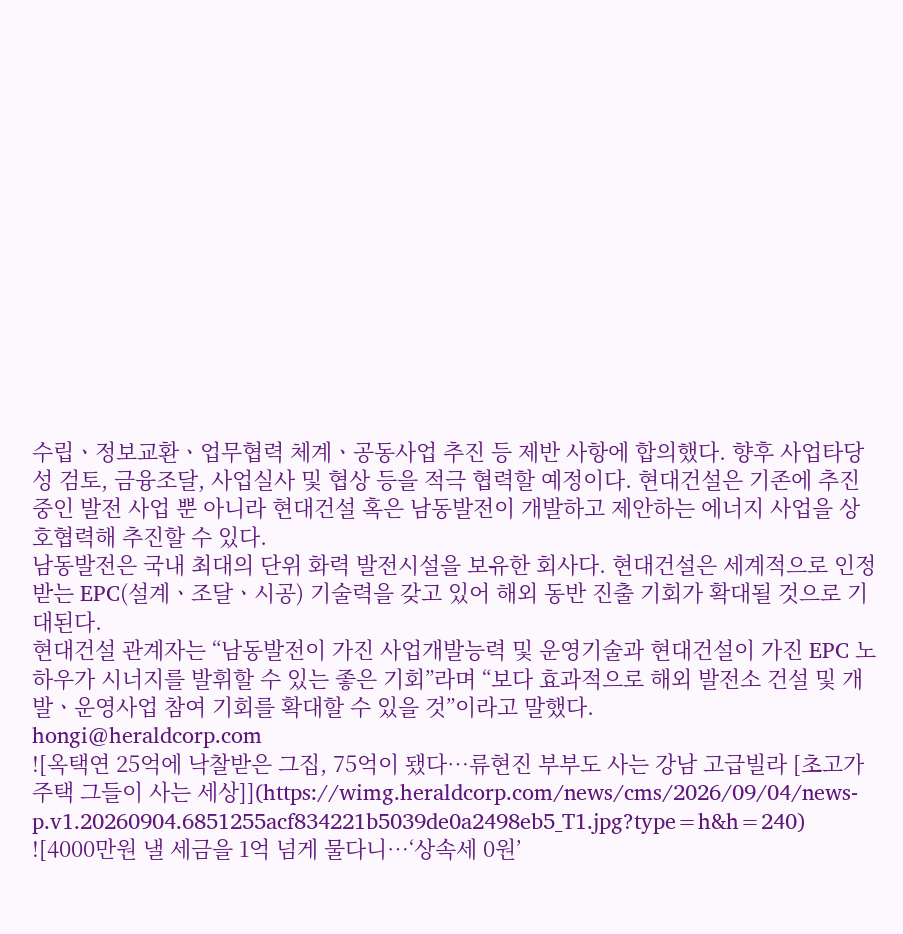수립ㆍ정보교환ㆍ업무협력 체계ㆍ공동사업 추진 등 제반 사항에 합의했다. 향후 사업타당성 검토, 금융조달, 사업실사 및 협상 등을 적극 협력할 예정이다. 현대건설은 기존에 추진 중인 발전 사업 뿐 아니라 현대건설 혹은 남동발전이 개발하고 제안하는 에너지 사업을 상호협력해 추진할 수 있다.
남동발전은 국내 최대의 단위 화력 발전시설을 보유한 회사다. 현대건설은 세계적으로 인정받는 EPC(설계ㆍ조달ㆍ시공) 기술력을 갖고 있어 해외 동반 진출 기회가 확대될 것으로 기대된다.
현대건설 관계자는 “남동발전이 가진 사업개발능력 및 운영기술과 현대건설이 가진 EPC 노하우가 시너지를 발휘할 수 있는 좋은 기회”라며 “보다 효과적으로 해외 발전소 건설 및 개발ㆍ운영사업 참여 기회를 확대할 수 있을 것”이라고 말했다.
hongi@heraldcorp.com
![옥택연 25억에 낙찰받은 그집, 75억이 됐다…류현진 부부도 사는 강남 고급빌라 [초고가 주택 그들이 사는 세상]](https://wimg.heraldcorp.com/news/cms/2026/09/04/news-p.v1.20260904.6851255acf834221b5039de0a2498eb5_T1.jpg?type=h&h=240)
![4000만원 낼 세금을 1억 넘게 물다니…‘상속세 0원’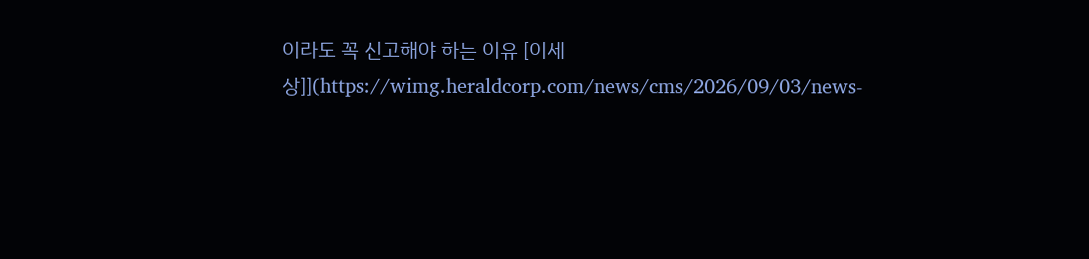이라도 꼭 신고해야 하는 이유 [이세상]](https://wimg.heraldcorp.com/news/cms/2026/09/03/news-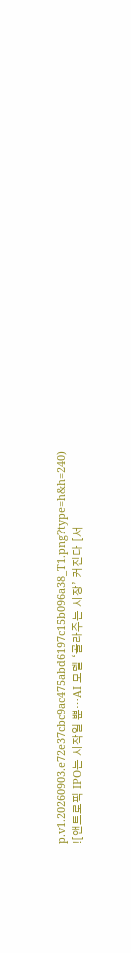p.v1.20260903.e72e37cbc9ac475abd6197c15b096a38_T1.png?type=h&h=240)
![앤트로픽 IPO는 시작일 뿐…AI 모델 ‘골라주는 시장’ 커진다 [서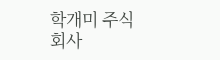학개미 주식회사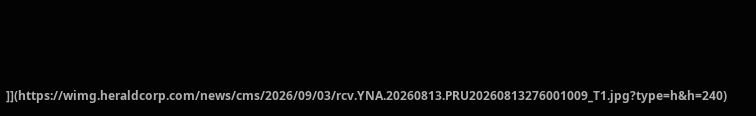]](https://wimg.heraldcorp.com/news/cms/2026/09/03/rcv.YNA.20260813.PRU20260813276001009_T1.jpg?type=h&h=240)